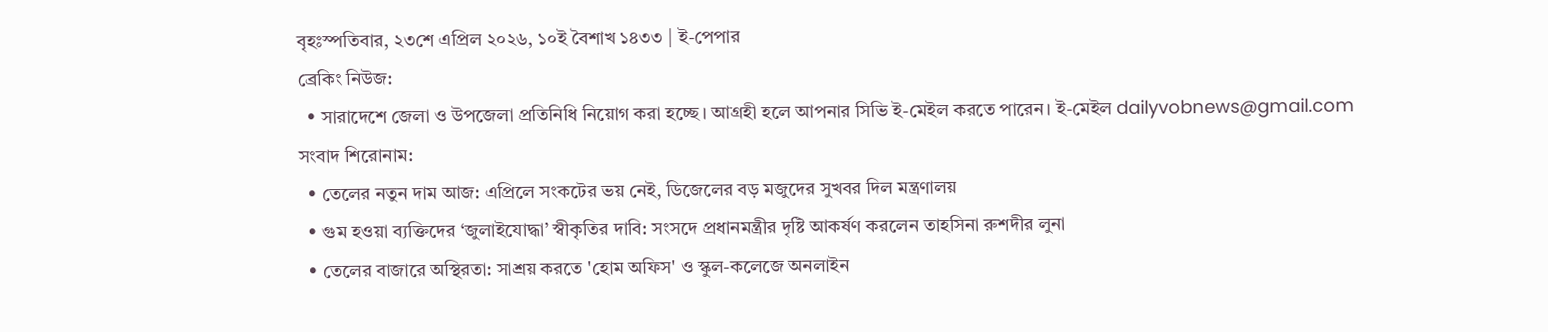বৃহঃস্পতিবার, ২৩শে এপ্রিল ২০২৬, ১০ই বৈশাখ ১৪৩৩ | ই-পেপার
ব্রেকিং নিউজ:
  • সারাদেশে জেলা ও উপজেলা প্রতিনিধি নিয়োগ করা হচ্ছে। আগ্রহী হলে আপনার সিভি ই-মেইল করতে পারেন। ই-মেইল dailyvobnews@gmail.com
সংবাদ শিরোনাম:
  • তেলের নতুন দাম আজ: এপ্রিলে সংকটের ভয় নেই, ডিজেলের বড় মজুদের সুখবর দিল মন্ত্রণালয়
  • গুম হওয়া ব্যক্তিদের ‘জুলাইযোদ্ধা’ স্বীকৃতির দাবি: সংসদে প্রধানমন্ত্রীর দৃষ্টি আকর্ষণ করলেন তাহসিনা রুশদীর লুনা
  • তেলের বাজারে অস্থিরতা: সাশ্রয় করতে 'হোম অফিস' ও স্কুল-কলেজে অনলাইন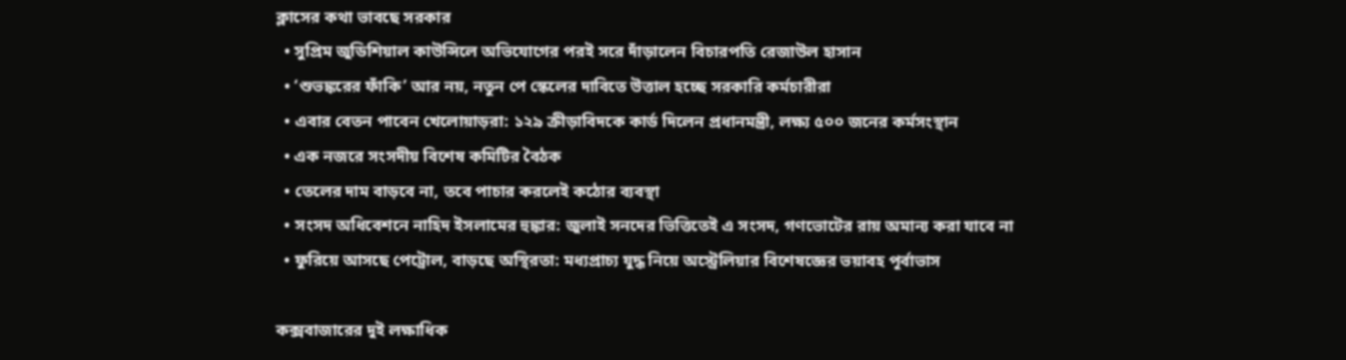ক্লাসের কথা ভাবছে সরকার
  • সুপ্রিম জুডিশিয়াল কাউন্সিলে অভিযোগের পরই সরে দাঁড়ালেন বিচারপতি রেজাউল হাসান
  • ‘শুভঙ্করের ফাঁকি’ আর নয়, নতুন পে স্কেলের দাবিতে উত্তাল হচ্ছে সরকারি কর্মচারীরা
  • এবার বেতন পাবেন খেলোয়াড়রা: ১২৯ ক্রীড়াবিদকে কার্ড দিলেন প্রধানমন্ত্রী, লক্ষ্য ৫০০ জনের কর্মসংস্থান
  • এক নজরে সংসদীয় বিশেষ কমিটির বৈঠক
  • তেলের দাম বাড়বে না, তবে পাচার করলেই কঠোর ব্যবস্থা
  • সংসদ অধিবেশনে নাহিদ ইসলামের হুঙ্কার: জুলাই সনদের ভিত্তিতেই এ সংসদ, গণভোটের রায় অমান্য করা যাবে না
  • ফুরিয়ে আসছে পেট্রোল, বাড়ছে অস্থিরতা: মধ্যপ্রাচ্য যুদ্ধ নিয়ে অস্ট্রেলিয়ার বিশেষজ্ঞের ভয়াবহ পূর্বাভাস

কক্সবাজারের দুই লক্ষাধিক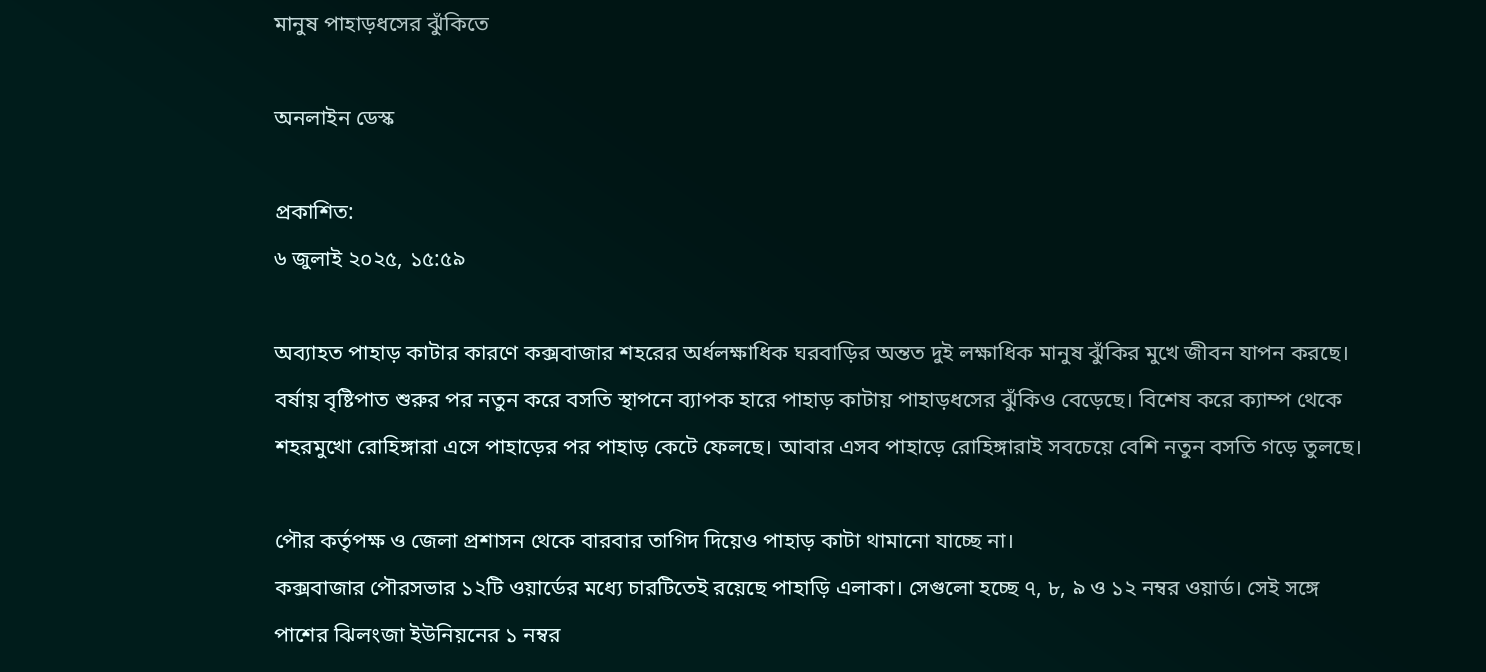মানুষ পাহাড়ধসের ঝুঁকিতে

অনলাইন ডেস্ক

প্রকাশিত:
৬ জুলাই ২০২৫, ১৫:৫৯

অব্যাহত পাহাড় কাটার কারণে কক্সবাজার শহরের অর্ধলক্ষাধিক ঘরবাড়ির অন্তত দুই লক্ষাধিক মানুষ ঝুঁকির মুখে জীবন যাপন করছে। বর্ষায় বৃষ্টিপাত শুরুর পর নতুন করে বসতি স্থাপনে ব্যাপক হারে পাহাড় কাটায় পাহাড়ধসের ঝুঁকিও বেড়েছে। বিশেষ করে ক্যাম্প থেকে শহরমুখো রোহিঙ্গারা এসে পাহাড়ের পর পাহাড় কেটে ফেলছে। আবার এসব পাহাড়ে রোহিঙ্গারাই সবচেয়ে বেশি নতুন বসতি গড়ে তুলছে।

পৌর কর্তৃপক্ষ ও জেলা প্রশাসন থেকে বারবার তাগিদ দিয়েও পাহাড় কাটা থামানো যাচ্ছে না।
কক্সবাজার পৌরসভার ১২টি ওয়ার্ডের মধ্যে চারটিতেই রয়েছে পাহাড়ি এলাকা। সেগুলো হচ্ছে ৭, ৮, ৯ ও ১২ নম্বর ওয়ার্ড। সেই সঙ্গে পাশের ঝিলংজা ইউনিয়নের ১ নম্বর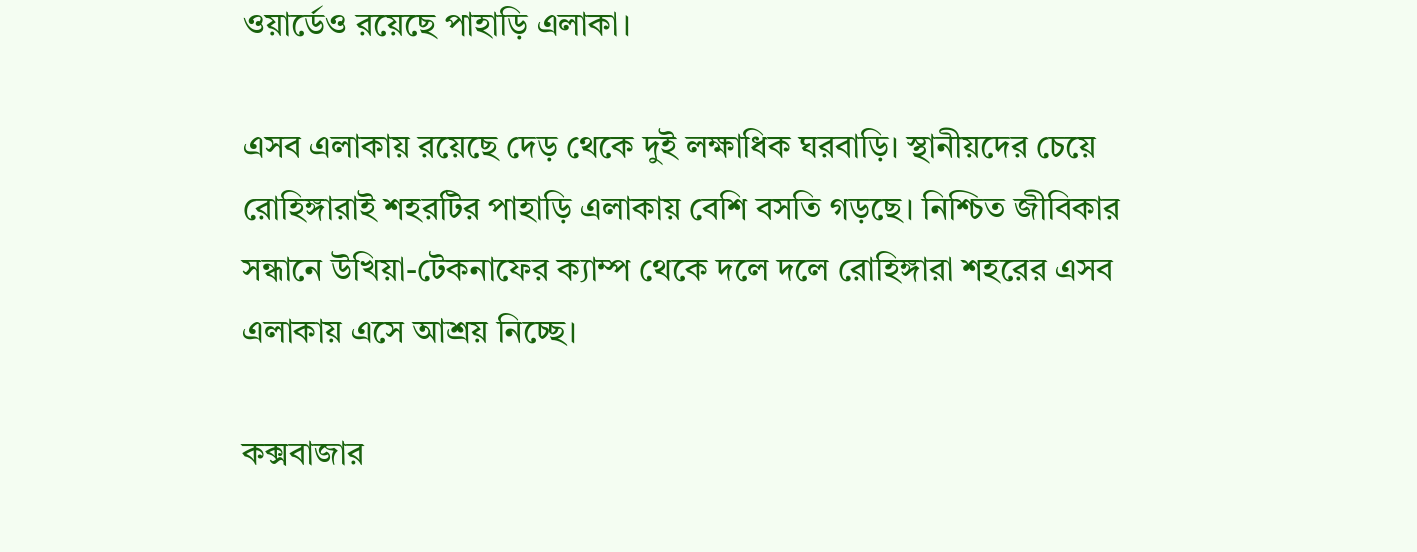ওয়ার্ডেও রয়েছে পাহাড়ি এলাকা।

এসব এলাকায় রয়েছে দেড় থেকে দুই লক্ষাধিক ঘরবাড়ি। স্থানীয়দের চেয়ে রোহিঙ্গারাই শহরটির পাহাড়ি এলাকায় বেশি বসতি গড়ছে। নিশ্চিত জীবিকার সন্ধানে উখিয়া-টেকনাফের ক্যাম্প থেকে দলে দলে রোহিঙ্গারা শহরের এসব এলাকায় এসে আশ্রয় নিচ্ছে।

কক্সবাজার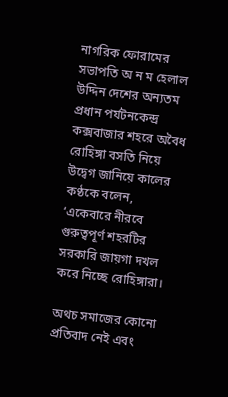নাগরিক ফোরামের সভাপতি অ ন ম হেলাল উদ্দিন দেশের অন্যতম প্রধান পর্যটনকেন্দ্র কক্সবাজার শহরে অবৈধ রোহিঙ্গা বসতি নিয়ে উদ্বেগ জানিয়ে কালের কণ্ঠকে বলেন, ‘একেবারে নীরবে গুরুত্বপূর্ণ শহরটির সরকারি জায়গা দখল করে নিচ্ছে রোহিঙ্গারা।

অথচ সমাজের কোনো প্রতিবাদ নেই এবং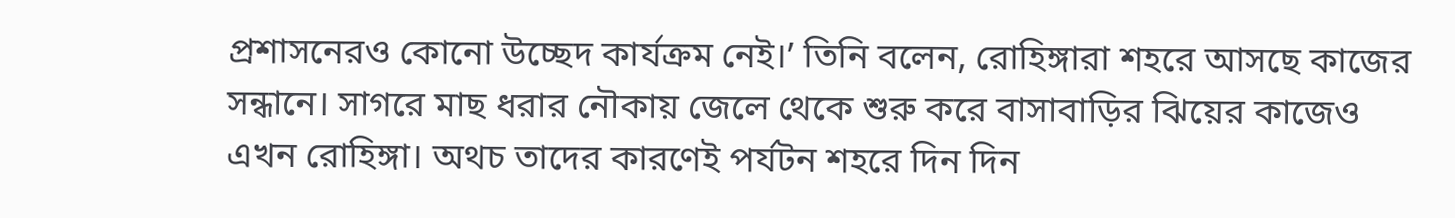প্রশাসনেরও কোনো উচ্ছেদ কার্যক্রম নেই।’ তিনি বলেন, রোহিঙ্গারা শহরে আসছে কাজের সন্ধানে। সাগরে মাছ ধরার নৌকায় জেলে থেকে শুরু করে বাসাবাড়ির ঝিয়ের কাজেও এখন রোহিঙ্গা। অথচ তাদের কারণেই পর্যটন শহরে দিন দিন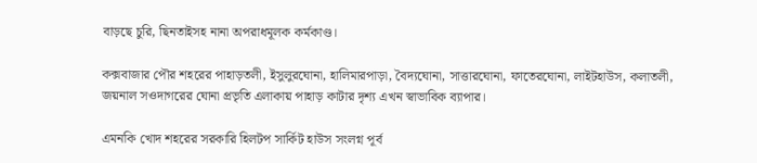বাড়ছে চুরি, ছিনতাইসহ নানা অপরাধমূলক কর্মকাণ্ড।

কক্সবাজার পৌর শহরের পাহাড়তলী, ইসুলুরঘোনা, হালিমারপাড়া, বৈদ্যঘোনা, সাত্তারঘোনা, ফাতেরঘোনা, লাইটহাউস, কলাতলী, জয়নাল সওদাগরের ঘোনা প্রভৃতি এলাকায় পাহাড় কাটার দৃশ্য এখন স্বাভাবিক ব্যাপার।

এমনকি খোদ শহরের সরকারি হিলটপ সার্কিট হাউস সংলগ্ন পূর্ব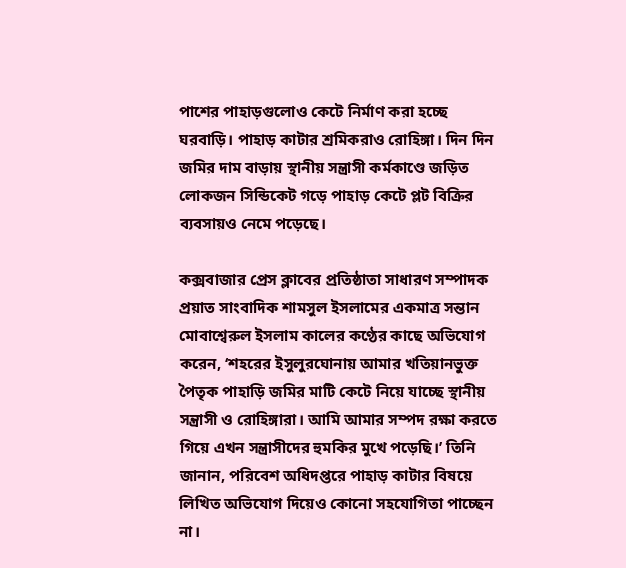পাশের পাহাড়গুলোও কেটে নির্মাণ করা হচ্ছে ঘরবাড়ি। পাহাড় কাটার শ্রমিকরাও রোহিঙ্গা। দিন দিন জমির দাম বাড়ায় স্থানীয় সন্ত্রাসী কর্মকাণ্ডে জড়িত লোকজন সিন্ডিকেট গড়ে পাহাড় কেটে প্লট বিক্রির ব্যবসায়ও নেমে পড়েছে।

কক্সবাজার প্রেস ক্লাবের প্রতিষ্ঠাতা সাধারণ সম্পাদক প্রয়াত সাংবাদিক শামসুল ইসলামের একমাত্র সন্তান মোবাশ্বেরুল ইসলাম কালের কণ্ঠের কাছে অভিযোগ করেন, ‘শহরের ইসুলুরঘোনায় আমার খতিয়ানভুক্ত পৈতৃক পাহাড়ি জমির মাটি কেটে নিয়ে যাচ্ছে স্থানীয় সন্ত্রাসী ও রোহিঙ্গারা। আমি আমার সম্পদ রক্ষা করতে গিয়ে এখন সন্ত্রাসীদের হুমকির মুখে পড়েছি।’ তিনি জানান, পরিবেশ অধিদপ্তরে পাহাড় কাটার বিষয়ে লিখিত অভিযোগ দিয়েও কোনো সহযোগিতা পাচ্ছেন না।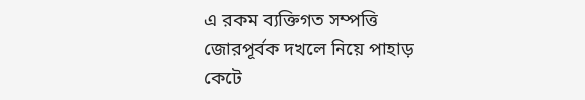এ রকম ব্যক্তিগত সম্পত্তি জোরপূর্বক দখলে নিয়ে পাহাড় কেটে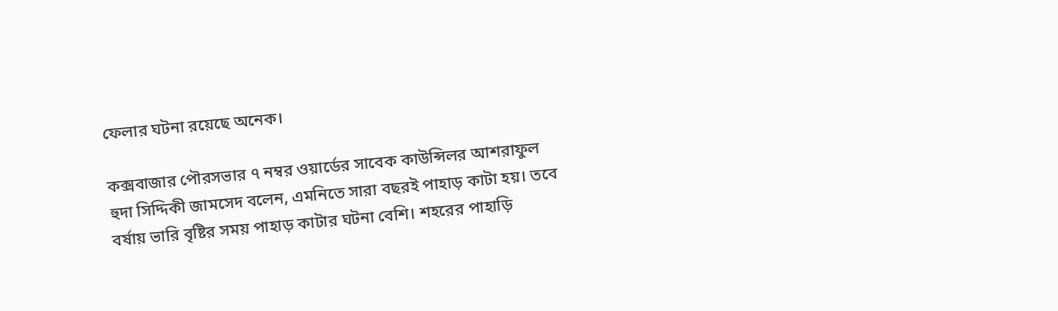ফেলার ঘটনা রয়েছে অনেক।

কক্সবাজার পৌরসভার ৭ নম্বর ওয়ার্ডের সাবেক কাউন্সিলর আশরাফুল হুদা সিদ্দিকী জামসেদ বলেন, এমনিতে সারা বছরই পাহাড় কাটা হয়। তবে বর্ষায় ভারি বৃষ্টির সময় পাহাড় কাটার ঘটনা বেশি। শহরের পাহাড়ি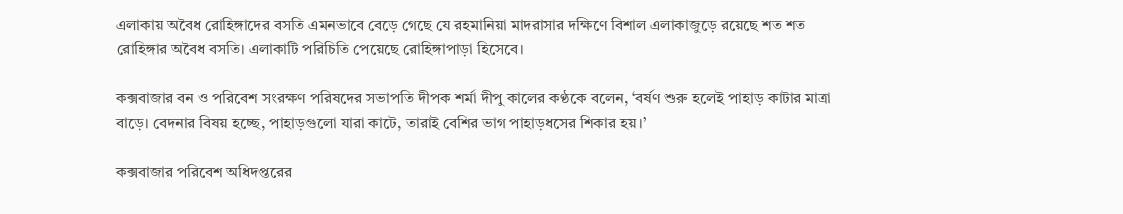এলাকায় অবৈধ রোহিঙ্গাদের বসতি এমনভাবে বেড়ে গেছে যে রহমানিয়া মাদরাসার দক্ষিণে বিশাল এলাকাজুড়ে রয়েছে শত শত রোহিঙ্গার অবৈধ বসতি। এলাকাটি পরিচিতি পেয়েছে রোহিঙ্গাপাড়া হিসেবে।

কক্সবাজার বন ও পরিবেশ সংরক্ষণ পরিষদের সভাপতি দীপক শর্মা দীপু কালের কণ্ঠকে বলেন, ‘বর্ষণ শুরু হলেই পাহাড় কাটার মাত্রা বাড়ে। বেদনার বিষয় হচ্ছে, পাহাড়গুলো যারা কাটে, তারাই বেশির ভাগ পাহাড়ধসের শিকার হয়।’

কক্সবাজার পরিবেশ অধিদপ্তরের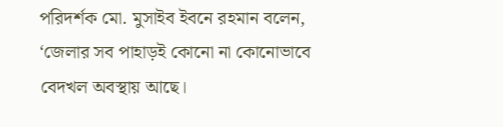পরিদর্শক মো. মুসাইব ইবনে রহমান বলেন, ‘জেলার সব পাহাড়ই কোনো না কোনোভাবে বেদখল অবস্থায় আছে।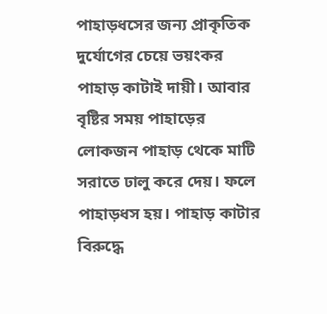পাহাড়ধসের জন্য প্রাকৃতিক দুর্যোগের চেয়ে ভয়ংকর পাহাড় কাটাই দায়ী। আবার বৃষ্টির সময় পাহাড়ের লোকজন পাহাড় থেকে মাটি সরাতে ঢালু করে দেয়। ফলে পাহাড়ধস হয়। পাহাড় কাটার বিরুদ্ধে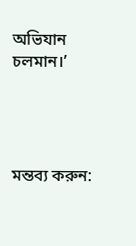অভিযান চলমান।’




মন্তব্য করুন: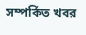সম্পর্কিত খবর